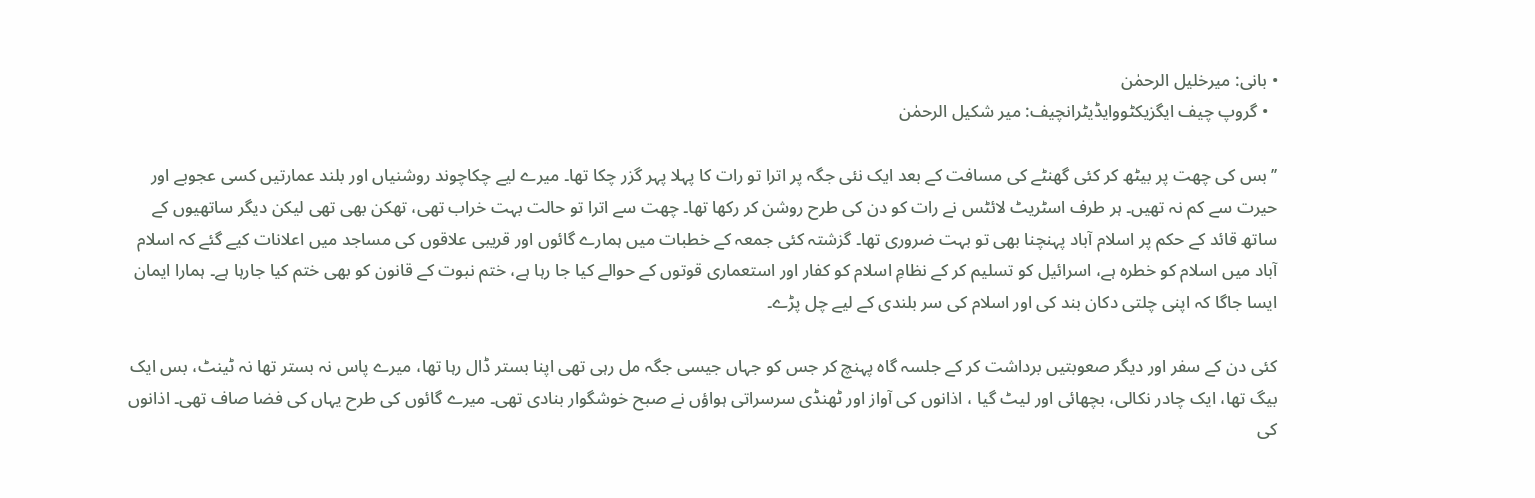• بانی: میرخلیل الرحمٰن
  • گروپ چیف ایگزیکٹووایڈیٹرانچیف: میر شکیل الرحمٰن

’’بس کی چھت پر بیٹھ کر کئی گھنٹے کی مسافت کے بعد ایک نئی جگہ پر اترا تو رات کا پہلا پہر گزر چکا تھا۔ میرے لیے چکاچوند روشنیاں اور بلند عمارتیں کسی عجوبے اور حیرت سے کم نہ تھیں۔ ہر طرف اسٹریٹ لائٹس نے رات کو دن کی طرح روشن کر رکھا تھا۔ چھت سے اترا تو حالت بہت خراب تھی، تھکن بھی تھی لیکن دیگر ساتھیوں کے ساتھ قائد کے حکم پر اسلام آباد پہنچنا بھی تو بہت ضروری تھا۔ گزشتہ کئی جمعہ کے خطبات میں ہمارے گائوں اور قریبی علاقوں کی مساجد میں اعلانات کیے گئے کہ اسلام آباد میں اسلام کو خطرہ ہے، اسرائیل کو تسلیم کر کے نظامِ اسلام کو کفار اور استعماری قوتوں کے حوالے کیا جا رہا ہے، ختم نبوت کے قانون کو بھی ختم کیا جارہا ہے۔ ہمارا ایمان ایسا جاگا کہ اپنی چلتی دکان بند کی اور اسلام کی سر بلندی کے لیے چل پڑے۔

کئی دن کے سفر اور دیگر صعوبتیں برداشت کر کے جلسہ گاہ پہنچ کر جس کو جہاں جیسی جگہ مل رہی تھی اپنا بستر ڈال رہا تھا، میرے پاس نہ بستر تھا نہ ٹینٹ، بس ایک بیگ تھا، ایک چادر نکالی، بچھائی اور لیٹ گیا ، اذانوں کی آواز اور ٹھنڈی سرسراتی ہواؤں نے صبح خوشگوار بنادی تھی۔ میرے گائوں کی طرح یہاں کی فضا صاف تھی۔ اذانوں کی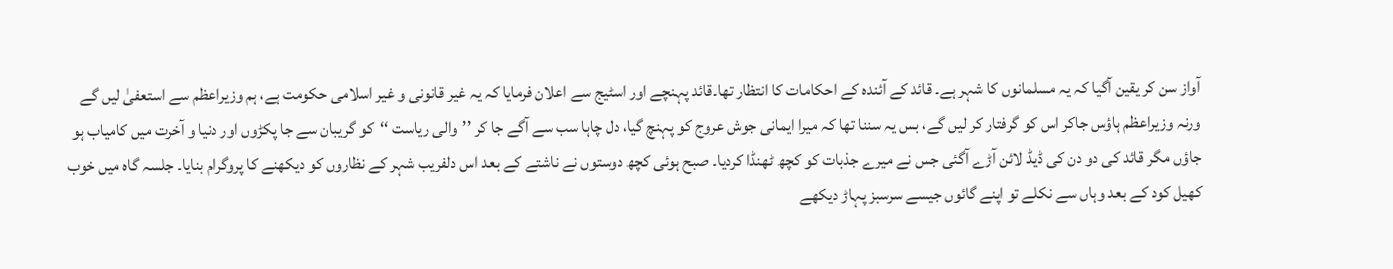آواز سن کر یقین آگیا کہ یہ مسلمانوں کا شہر ہے۔ قائد کے آئندہ کے احکامات کا انتظار تھا۔قائد پہنچے اور اسٹیج سے اعلان فرمایا کہ یہ غیر قانونی و غیر اسلامی حکومت ہے، ہم وزیراعظم سے استعفیٰ لیں گے ورنہ وزیراعظم ہاؤس جاکر اس کو گرفتار کر لیں گے، بس یہ سننا تھا کہ میرا ایمانی جوش عروج کو پہنچ گیا، دل چاہا سب سے آگے جا کر ’’والی ریاست ‘‘کو گریبان سے جا پکڑوں اور دنیا و آخرت میں کامیاب ہو جاؤں مگر قائد کی دو دن کی ڈیڈ لائن آڑے آگئی جس نے میرے جذبات کو کچھ ٹھنڈا کردیا۔ صبح ہوئی کچھ دوستوں نے ناشتے کے بعد اس دلفریب شہر کے نظاروں کو دیکھنے کا پروگرام بنایا۔ جلسہ گاہ میں خوب کھیل کود کے بعد وہاں سے نکلے تو اپنے گائوں جیسے سرسبز پہاڑ دیکھے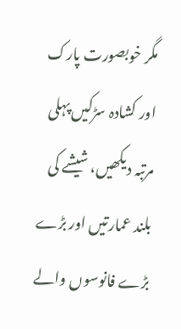مگر خوبصورت پارک اور کشادہ سڑکیں پہلی مرتبہ دیکھیں، شیشے کی بلند عمارتیں اور بڑے بڑے فانوسوں والے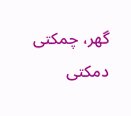گھر، چمکتی دمکتی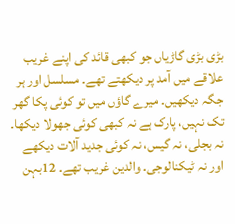بڑی بڑی گاڑیاں جو کبھی قائد کی اپنے غریب علاقے میں آمد پر دیکھتے تھے۔ مسلسل اور ہر جگہ دیکھیں۔ میرے گاؤں میں تو کوئی پکا گھر تک نہیں، پارک ہے نہ کبھی کوئی جھولا دیکھا۔ نہ بجلی، نہ گیس، نہ کوئی جدید آلات دیکھے اور نہ ٹیکنالوجی۔ والدین غریب تھے۔ 12بہن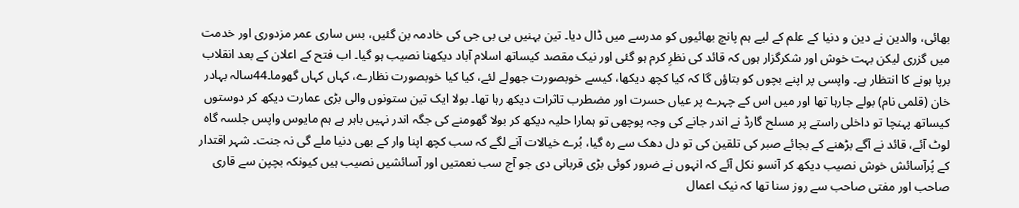بھائی، والدین نے دین و دنیا کے علم کے لیے ہم پانچ بھائیوں کو مدرسے میں ڈال دیا۔ تین بہنیں بی بی جی کی خادمہ بن گئیں، بس ساری عمر مزدوری اور خدمت میں گزری لیکن بہت خوش اور شکرگزار ہوں کہ قائد کی نظرِ کرم ہو گئی اور نیک مقصد کیساتھ اسلام آباد دیکھنا نصیب ہو گیا۔ اب فتح کے اعلان کے بعد انقلاب برپا ہونے کا انتظار ہے۔ واپسی پر اپنے بچوں کو بتاؤں گا کہ کیا کچھ دیکھا، کیسے خوبصورت جھولے لئے، کیا کیا خوبصورت نظارے، کہاں کہاں گھوما۔44سالہ بہادر خان (قلمی نام) بولے جارہا تھا اور میں اس کے چہرے پر عیاں حسرت اور مضطرب تاثرات دیکھ رہا تھا۔ بولا ایک تین ستونوں والی بڑی عمارت دیکھ کر دوستوں کیساتھ پہنچا تو داخلی راستے پر مسلح گارڈ نے اندر جانے کی وجہ پوچھی تو ہمارا حلیہ دیکھ کر بولا گھومنے کی جگہ اندر نہیں باہر ہے ہم مایوس واپس جلسہ گاہ لوٹ آئے، قائد نے آگے بڑھنے کے بجائے صبر کی تلقین کی تو دل دھک سے رہ گیا، بُرے خیالات آنے لگے کہ سب کچھ اپنا وار کے بھی دنیا ملے گی نہ جنت۔ شہر اقتدار کے پُرآسائش خوش نصیب دیکھ کر آنسو نکل آئے کہ انہوں نے ضرور کوئی بڑی قربانی دی جو آج سب نعمتیں اور آسائشیں نصیب ہیں کیونکہ بچپن سے قاری صاحب اور مفتی صاحب سے روز سنا تھا کہ نیک اعمال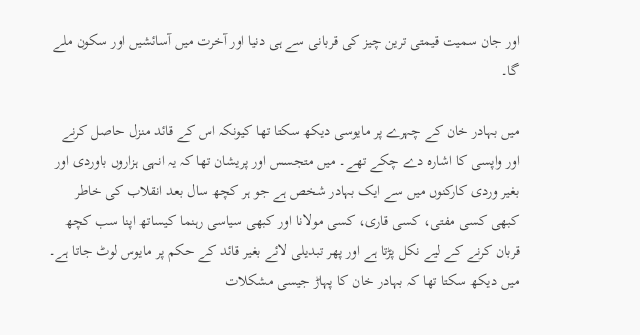اور جان سمیت قیمتی ترین چیز کی قربانی سے ہی دنیا اور آخرت میں آسائشیں اور سکون ملے گا۔

میں بہادر خان کے چہرے پر مایوسی دیکھ سکتا تھا کیونکہ اس کے قائد منزل حاصل کرنے اور واپسی کا اشارہ دے چکے تھے۔ میں متجسس اور پریشان تھا کہ یہ انہی ہزاروں باوردی اور بغیر وردی کارکنوں میں سے ایک بہادر شخص ہے جو ہر کچھ سال بعد انقلاب کی خاطر کبھی کسی مفتی، کسی قاری، کسی مولانا اور کبھی سیاسی رہنما کیساتھ اپنا سب کچھ قربان کرنے کے لیے نکل پڑتا ہے اور پھر تبدیلی لائے بغیر قائد کے حکم پر مایوس لوٹ جاتا ہے۔ میں دیکھ سکتا تھا کہ بہادر خان کا پہاڑ جیسی مشکلات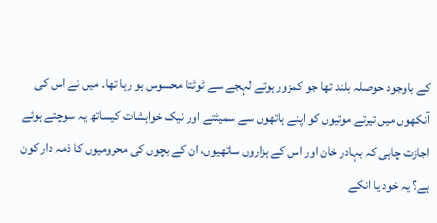کے باوجود حوصلہ بلند تھا جو کمزور ہوتے لہجے سے ٹوٹتا محسوس ہو رہا تھا۔ میں نے اس کی آنکھوں میں تیرتے موتیوں کو اپنے ہاتھوں سے سمیٹتے اور نیک خواہشات کیساتھ یہ سوچتے ہوئے اجازت چاہی کہ بہادر خان اور اس کے ہزاروں ساتھیوں، ان کے بچوں کی محرومیوں کا ذمہ دار کون ہے؟ یہ خود یا انکے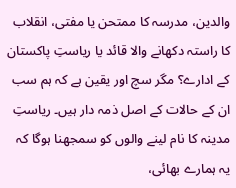والدین، مدرسہ کا ممتحن یا مفتی، انقلاب کا راستہ دکھانے والا قائد یا ریاستِ پاکستان کے ادارے؟ مگر سچ اور یقین ہے کہ ہم سب ان کے حالات کے اصل ذمہ دار ہیں۔ ریاستِ مدینہ کا نام لینے والوں کو سمجھنا ہوگا کہ یہ ہمارے بھائی،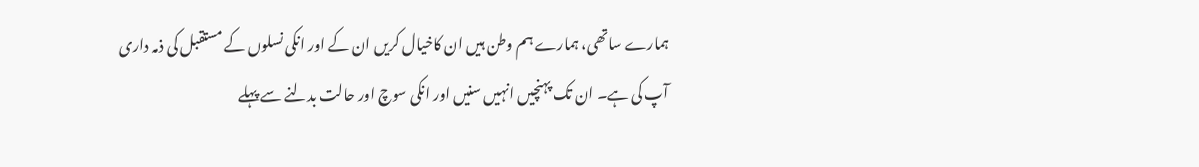ہمارے ساتھی، ہمارے ہم وطن ہیں ان کاخیال کریں ان کے اور انکی نسلوں کے مستقبل کی ذمہ داری آپ کی ہے۔ ان تک پہنچیں انہیں سنیں اور انکی سوچ اور حالت بدلنے سے پہلے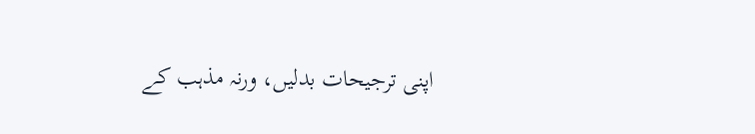اپنی ترجیحات بدلیں، ورنہ مذہب کے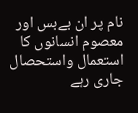نام پر ان بےبس اور معصوم انسانوں کا استعمال واستحصال جاری رہے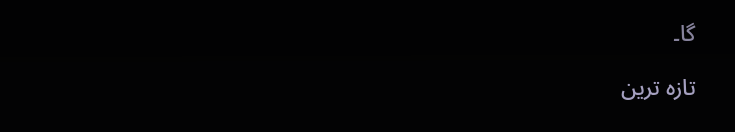گا۔

تازہ ترین